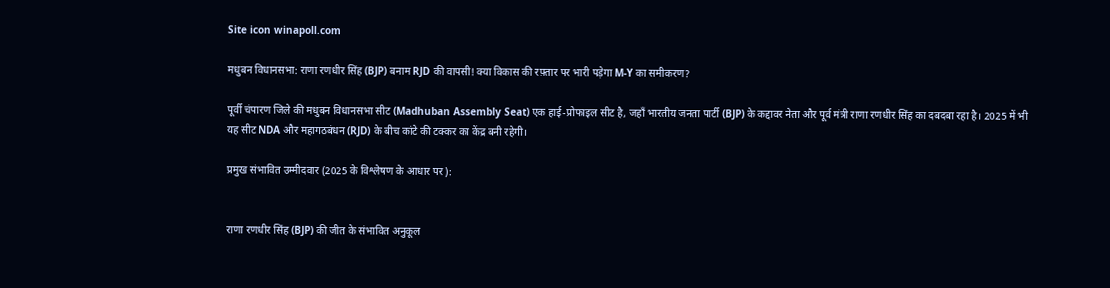Site icon winapoll.com

मधुबन विधानसभा: राणा रणधीर सिंह (BJP) बनाम RJD की वापसी! क्या विकास की रफ़्तार पर भारी पड़ेगा M-Y का समीकरण?

पूर्वी चंपारण जिले की मधुबन विधानसभा सीट (Madhuban Assembly Seat) एक हाई-प्रोफाइल सीट है, जहाँ भारतीय जनता पार्टी (BJP) के कद्दावर नेता और पूर्व मंत्री राणा रणधीर सिंह का दबदबा रहा है। 2025 में भी यह सीट NDA और महागठबंधन (RJD) के बीच कांटे की टक्कर का केंद्र बनी रहेगी।

प्रमुख संभावित उम्मीदवार (2025 के विश्लेषण के आधार पर):


राणा रणधीर सिंह (BJP) की जीत के संभावित अनुकूल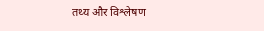तथ्य और विश्लेषण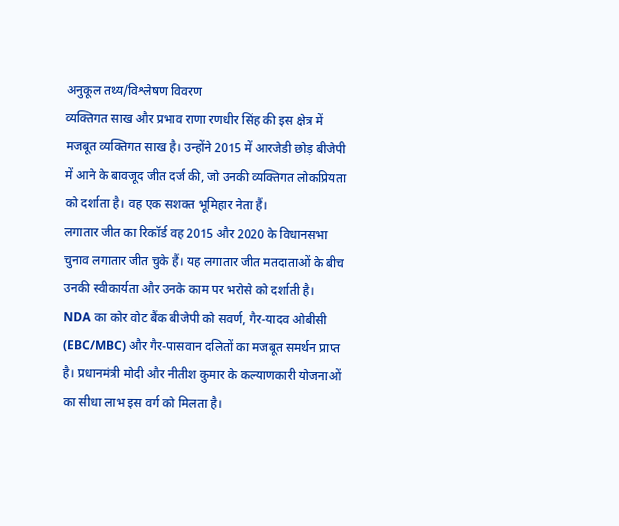अनुकूल तथ्य/विश्लेषण विवरण
व्यक्तिगत साख और प्रभाव राणा रणधीर सिंह की इस क्षेत्र में मजबूत व्यक्तिगत साख है। उन्होंने 2015 में आरजेडी छोड़ बीजेपी में आने के बावजूद जीत दर्ज की, जो उनकी व्यक्तिगत लोकप्रियता को दर्शाता है। वह एक सशक्त भूमिहार नेता हैं।
लगातार जीत का रिकॉर्ड वह 2015 और 2020 के विधानसभा चुनाव लगातार जीत चुके हैं। यह लगातार जीत मतदाताओं के बीच उनकी स्वीकार्यता और उनके काम पर भरोसे को दर्शाती है।
NDA का कोर वोट बैंक बीजेपी को सवर्ण, गैर-यादव ओबीसी (EBC/MBC) और गैर-पासवान दलितों का मजबूत समर्थन प्राप्त है। प्रधानमंत्री मोदी और नीतीश कुमार के कल्याणकारी योजनाओं का सीधा लाभ इस वर्ग को मिलता है।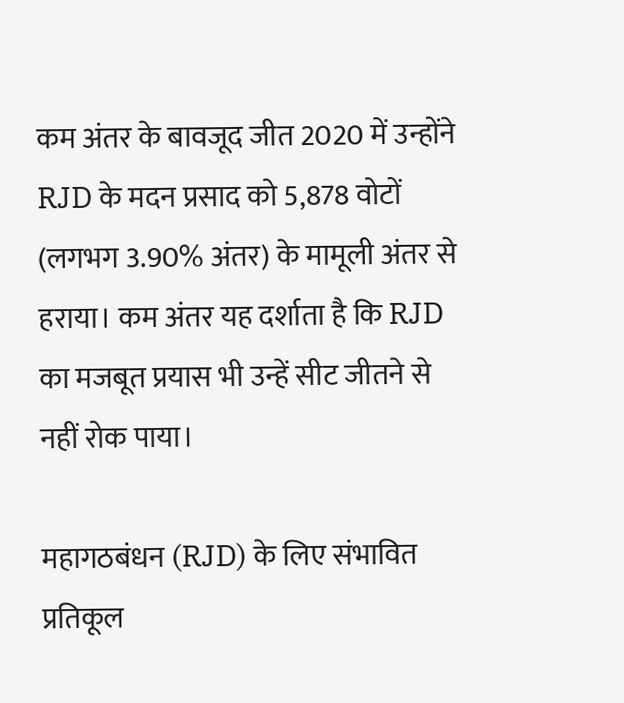कम अंतर के बावजूद जीत 2020 में उन्होंने RJD के मदन प्रसाद को 5,878 वोटों (लगभग 3.90% अंतर) के मामूली अंतर से हराया। कम अंतर यह दर्शाता है कि RJD का मजबूत प्रयास भी उन्हें सीट जीतने से नहीं रोक पाया।

महागठबंधन (RJD) के लिए संभावित प्रतिकूल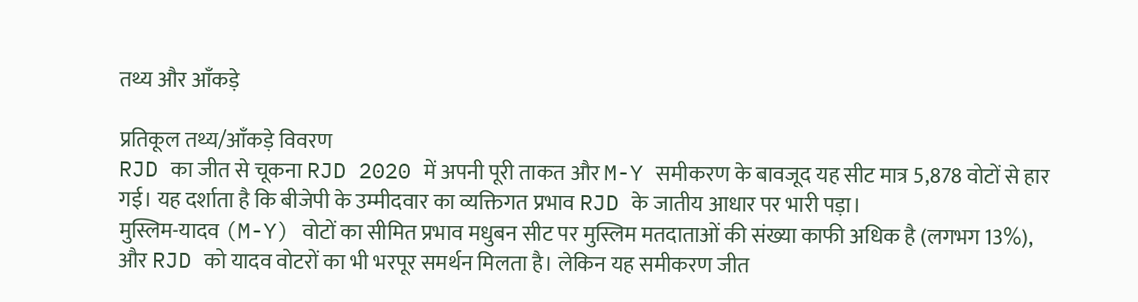तथ्य और आँकड़े

प्रतिकूल तथ्य/आँकड़े विवरण
RJD का जीत से चूकना RJD 2020 में अपनी पूरी ताकत और M-Y समीकरण के बावजूद यह सीट मात्र 5,878 वोटों से हार गई। यह दर्शाता है कि बीजेपी के उम्मीदवार का व्यक्तिगत प्रभाव RJD के जातीय आधार पर भारी पड़ा।
मुस्लिम-यादव (M-Y) वोटों का सीमित प्रभाव मधुबन सीट पर मुस्लिम मतदाताओं की संख्या काफी अधिक है (लगभग 13%), और RJD को यादव वोटरों का भी भरपूर समर्थन मिलता है। लेकिन यह समीकरण जीत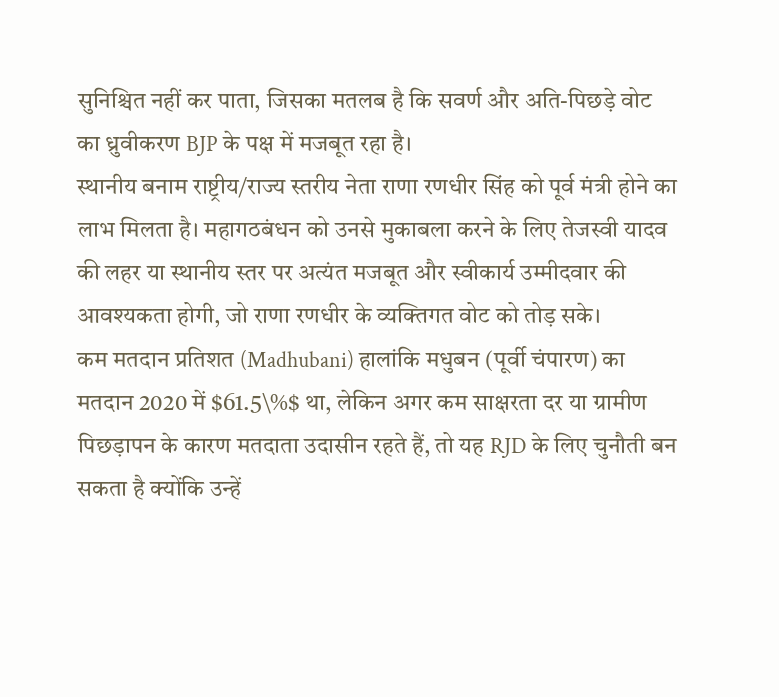सुनिश्चित नहीं कर पाता, जिसका मतलब है कि सवर्ण और अति-पिछड़े वोट का ध्रुवीकरण BJP के पक्ष में मजबूत रहा है।
स्थानीय बनाम राष्ट्रीय/राज्य स्तरीय नेता राणा रणधीर सिंह को पूर्व मंत्री होने का लाभ मिलता है। महागठबंधन को उनसे मुकाबला करने के लिए तेजस्वी यादव की लहर या स्थानीय स्तर पर अत्यंत मजबूत और स्वीकार्य उम्मीदवार की आवश्यकता होगी, जो राणा रणधीर के व्यक्तिगत वोट को तोड़ सके।
कम मतदान प्रतिशत (Madhubani) हालांकि मधुबन (पूर्वी चंपारण) का मतदान 2020 में $61.5\%$ था, लेकिन अगर कम साक्षरता दर या ग्रामीण पिछड़ापन के कारण मतदाता उदासीन रहते हैं, तो यह RJD के लिए चुनौती बन सकता है क्योंकि उन्हें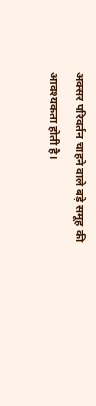अक्सर परिवर्तन चाहने वाले बड़े समूह की आवश्यकता होती है।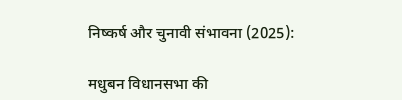निष्कर्ष और चुनावी संभावना (2025):

मधुबन विधानसभा की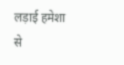लड़ाई हमेशा से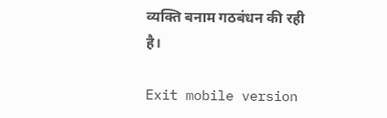व्यक्ति बनाम गठबंधन की रही है।

Exit mobile version